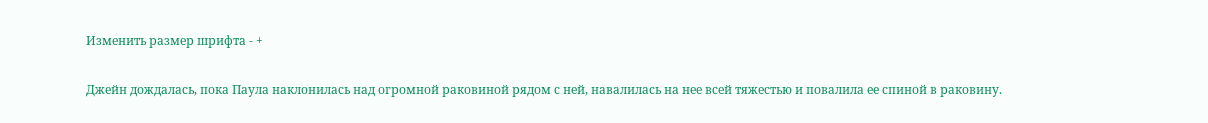Изменить размер шрифта - +

Джейн дождалась, пока Паула наклонилась над огромной раковиной рядом с ней, навалилась на нее всей тяжестью и повалила ее спиной в раковину.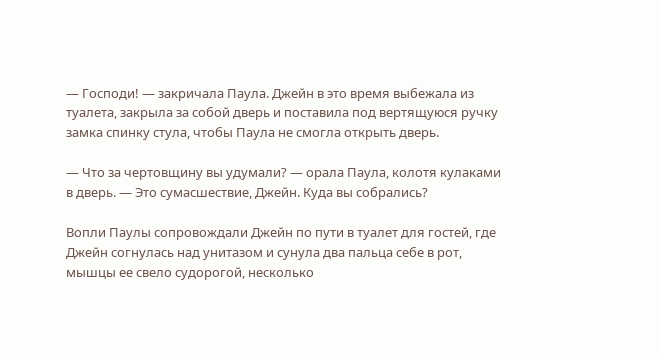— Господи! — закричала Паула. Джейн в это время выбежала из туалета, закрыла за собой дверь и поставила под вертящуюся ручку замка спинку стула, чтобы Паула не смогла открыть дверь.

— Что за чертовщину вы удумали? — орала Паула, колотя кулаками в дверь. — Это сумасшествие, Джейн. Куда вы собрались?

Вопли Паулы сопровождали Джейн по пути в туалет для гостей, где Джейн согнулась над унитазом и сунула два пальца себе в рот, мышцы ее свело судорогой, несколько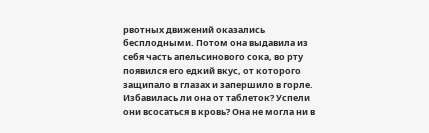рвотных движений оказались бесплодными. Потом она выдавила из себя часть апельсинового сока, во рту появился его едкий вкус, от которого защипало в глазах и запершило в горле. Избавилась ли она от таблеток? Успели они всосаться в кровь? Она не могла ни в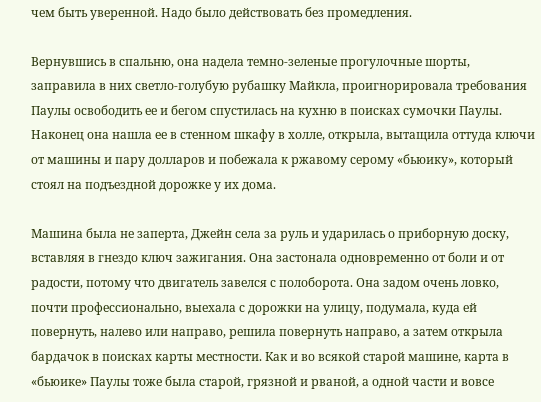чем быть уверенной. Надо было действовать без промедления.

Вернувшись в спальню, она надела темно-зеленые прогулочные шорты, заправила в них светло-голубую рубашку Майкла, проигнорировала требования Паулы освободить ее и бегом спустилась на кухню в поисках сумочки Паулы. Наконец она нашла ее в стенном шкафу в холле, открыла, вытащила оттуда ключи от машины и пару долларов и побежала к ржавому серому «бьюику», который стоял на подъездной дорожке у их дома.

Машина была не заперта, Джейн села за руль и ударилась о приборную доску, вставляя в гнездо ключ зажигания. Она застонала одновременно от боли и от радости, потому что двигатель завелся с полоборота. Она задом очень ловко, почти профессионально, выехала с дорожки на улицу, подумала, куда ей повернуть, налево или направо, решила повернуть направо, а затем открыла бардачок в поисках карты местности. Как и во всякой старой машине, карта в «бьюике» Паулы тоже была старой, грязной и рваной, а одной части и вовсе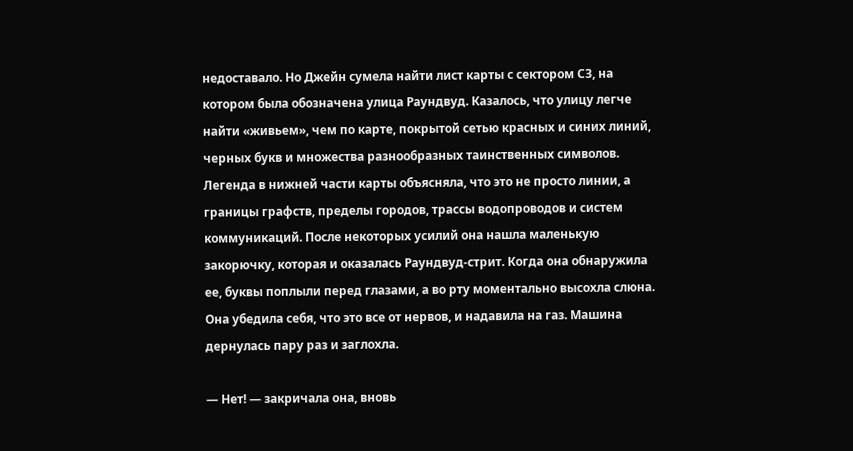недоставало. Но Джейн сумела найти лист карты с сектором СЗ, на котором была обозначена улица Раундвуд. Казалось, что улицу легче найти «живьем», чем по карте, покрытой сетью красных и синих линий, черных букв и множества разнообразных таинственных символов. Легенда в нижней части карты объясняла, что это не просто линии, а границы графств, пределы городов, трассы водопроводов и систем коммуникаций. После некоторых усилий она нашла маленькую закорючку, которая и оказалась Раундвуд-стрит. Когда она обнаружила ее, буквы поплыли перед глазами, а во рту моментально высохла слюна. Она убедила себя, что это все от нервов, и надавила на газ. Машина дернулась пару раз и заглохла.

— Нет! — закричала она, вновь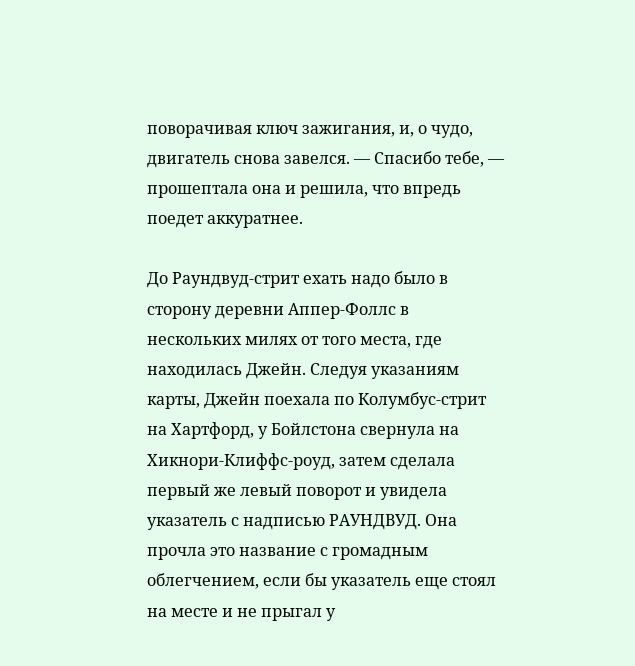поворачивая ключ зажигания, и, о чудо, двигатель снова завелся. — Спасибо тебе, — прошептала она и решила, что впредь поедет аккуратнее.

До Раундвуд-стрит ехать надо было в сторону деревни Аппер-Фоллс в нескольких милях от того места, где находилась Джейн. Следуя указаниям карты, Джейн поехала по Колумбус-стрит на Хартфорд, у Бойлстона свернула на Хикнори-Клиффс-роуд, затем сделала первый же левый поворот и увидела указатель с надписью РАУНДВУД. Она прочла это название с громадным облегчением, если бы указатель еще стоял на месте и не прыгал у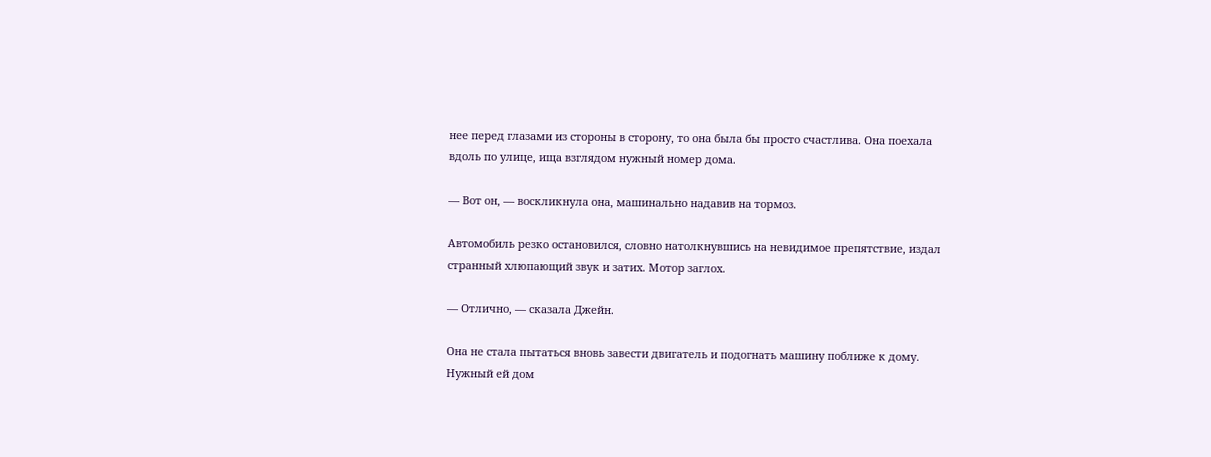нее перед глазами из стороны в сторону, то она была бы просто счастлива. Она поехала вдоль по улице, ища взглядом нужный номер дома.

— Вот он, — воскликнула она, машинально надавив на тормоз.

Автомобиль резко остановился, словно натолкнувшись на невидимое препятствие, издал странный хлюпающий звук и затих. Мотор заглох.

— Отлично, — сказала Джейн.

Она не стала пытаться вновь завести двигатель и подогнать машину поближе к дому. Нужный ей дом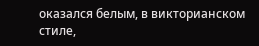оказался белым, в викторианском стиле,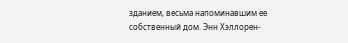зданием, весьма напоминавшим ее собственный дом. Энн Хэллорен-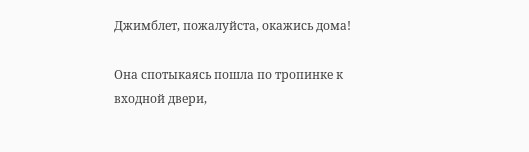Джимблет, пожалуйста, окажись дома!

Она спотыкаясь пошла по тропинке к входной двери,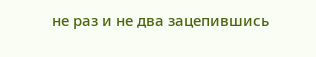не раз и не два зацепившись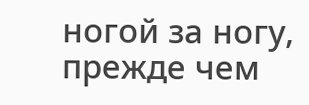ногой за ногу, прежде чем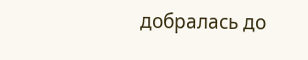добралась до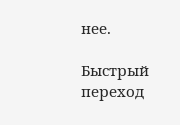нее.

Быстрый переход